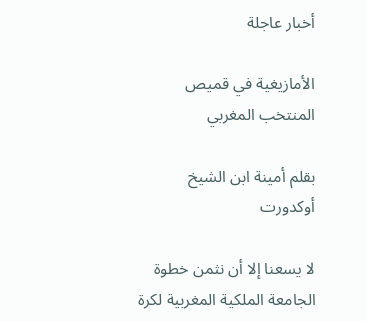أخبار عاجلة

الأمازيغية في قميص المنتخب المغربي

بقلم أمينة ابن الشيخ أوكدورت

لا يسعنا إلا أن نثمن خطوة الجامعة الملكية المغربية لكرة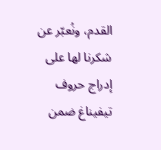القدم، ونُعبّر عن شكرنا لها على إدراج حروف تيفيناغ ضمن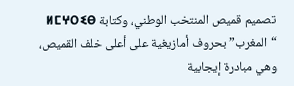تصميم قميص المنتخب الوطني، وكتابة ⵍⵎⵖⵔⵉⴱ “المغرب” بحروف أمازيغية على أعلى خلف القميص، وهي مبادرة إيجابية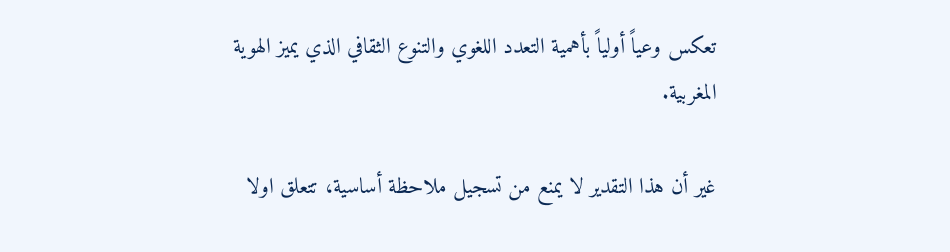تعكس وعياً أولياً بأهمية التعدد اللغوي والتنوع الثقافي الذي يميز الهوية المغربية.

غير أن هذا التقدير لا يمنع من تسجيل ملاحظة أساسية، تتعلق اولا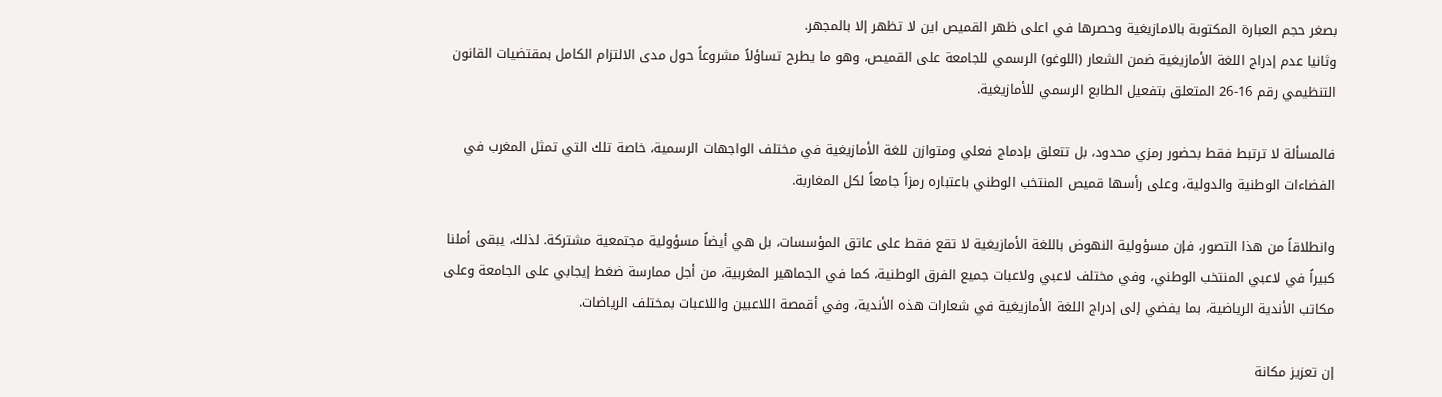بصغر حجم العبارة المكتوبة بالامازيغية وحصرها في اعلى ظهر القميص اين لا تظهر إلا بالمجهر.
وثانيا عدم إدراج اللغة الأمازيغية ضمن الشعار (اللوغو) الرسمي للجامعة على القميص، وهو ما يطرح تساؤلاً مشروعاً حول مدى الالتزام الكامل بمقتضيات القانون التنظيمي رقم 16-26 المتعلق بتفعيل الطابع الرسمي للأمازيغية.

فالمسألة لا ترتبط فقط بحضور رمزي محدود، بل تتعلق بإدماج فعلي ومتوازن للغة الأمازيغية في مختلف الواجهات الرسمية، خاصة تلك التي تمثل المغرب في الفضاءات الوطنية والدولية، وعلى رأسها قميص المنتخب الوطني باعتباره رمزاً جامعاً لكل المغاربة.

وانطلاقاً من هذا التصور، فإن مسؤولية النهوض باللغة الأمازيغية لا تقع فقط على عاتق المؤسسات، بل هي أيضاً مسؤولية مجتمعية مشتركة. لذلك، يبقى أملنا كبيراً في لاعبي المنتخب الوطني، وفي مختلف لاعبي ولاعبات جميع الفرق الوطنية، كما في الجماهير المغربية، من أجل ممارسة ضغط إيجابي على الجامعة وعلى مكاتب الأندية الرياضية، بما يفضي إلى إدراج اللغة الأمازيغية في شعارات هذه الأندية، وفي أقمصة اللاعبين واللاعبات بمختلف الرياضات.

إن تعزيز مكانة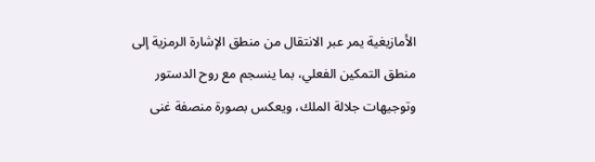الأمازيغية يمر عبر الانتقال من منطق الإشارة الرمزية إلى منطق التمكين الفعلي، بما ينسجم مع روح الدستور وتوجيهات جلالة الملك، ويعكس بصورة منصفة غنى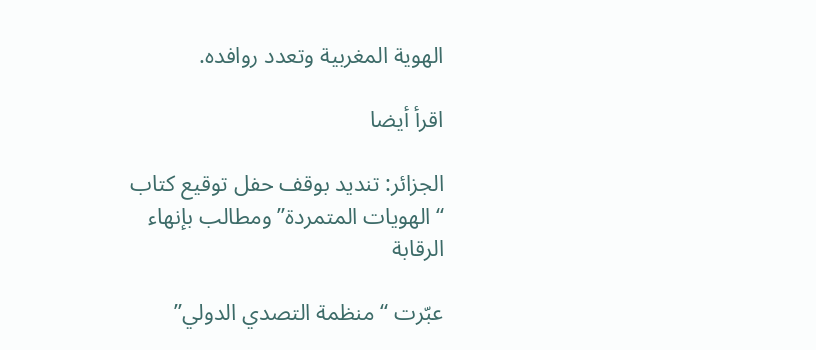الهوية المغربية وتعدد روافده.

اقرأ أيضا

الجزائر: تنديد بوقف حفل توقيع كتاب “الهويات المتمردة” ومطالب بإنهاء الرقابة

عبّرت “منظمة التصدي الدولي”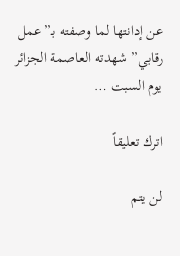عن إدانتها لما وصفته بـ”عمل رقابي” شهدته العاصمة الجزائر يوم السبت …

اترك تعليقاً

لن يتم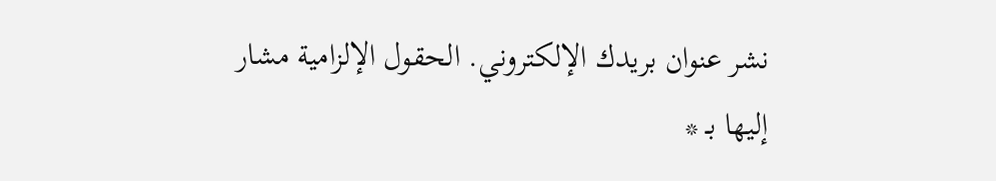نشر عنوان بريدك الإلكتروني. الحقول الإلزامية مشار إليها بـ *